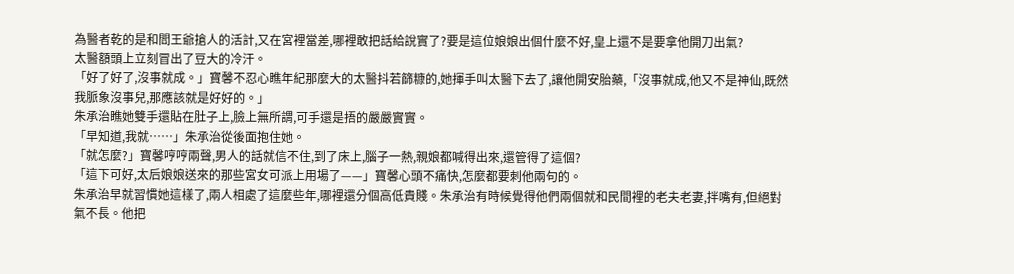為醫者乾的是和閻王爺搶人的活計,又在宮裡當差,哪裡敢把話給說實了?要是這位娘娘出個什麼不好,皇上還不是要拿他開刀出氣?
太醫額頭上立刻冒出了豆大的冷汗。
「好了好了,沒事就成。」寶馨不忍心瞧年紀那麼大的太醫抖若篩糠的,她揮手叫太醫下去了,讓他開安胎藥,「沒事就成,他又不是神仙,既然我脈象沒事兒,那應該就是好好的。」
朱承治瞧她雙手還貼在肚子上,臉上無所謂,可手還是捂的嚴嚴實實。
「早知道,我就……」朱承治從後面抱住她。
「就怎麼?」寶馨哼哼兩聲,男人的話就信不住,到了床上,腦子一熱,親娘都喊得出來,還管得了這個?
「這下可好,太后娘娘送來的那些宮女可派上用場了——」寶馨心頭不痛快,怎麼都要刺他兩句的。
朱承治早就習慣她這樣了,兩人相處了這麼些年,哪裡還分個高低貴賤。朱承治有時候覺得他們兩個就和民間裡的老夫老妻,拌嘴有,但絕對氣不長。他把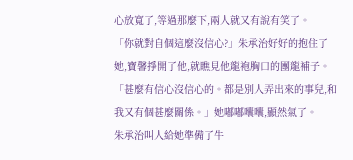心放寬了,等過那麼下,兩人就又有說有笑了。
「你就對自個這麼沒信心?」朱承治好好的抱住了她,寶馨掙開了他,就瞧見他龍袍胸口的團龍補子。
「甚麼有信心沒信心的。都是別人弄出來的事兒,和我又有個甚麼關係。」她嘟嘟囔囔,顯然氣了。
朱承治叫人給她準備了牛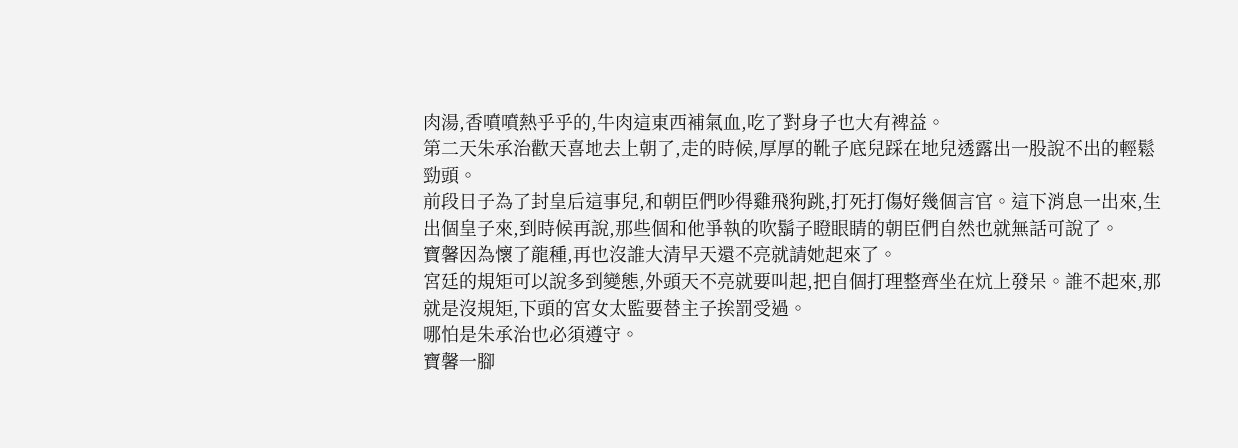肉湯,香噴噴熱乎乎的,牛肉這東西補氣血,吃了對身子也大有裨益。
第二天朱承治歡天喜地去上朝了,走的時候,厚厚的靴子底兒踩在地兒透露出一股說不出的輕鬆勁頭。
前段日子為了封皇后這事兒,和朝臣們吵得雞飛狗跳,打死打傷好幾個言官。這下消息一出來,生出個皇子來,到時候再說,那些個和他爭執的吹鬍子瞪眼睛的朝臣們自然也就無話可說了。
寶馨因為懷了龍種,再也沒誰大清早天還不亮就請她起來了。
宮廷的規矩可以說多到變態,外頭天不亮就要叫起,把自個打理整齊坐在炕上發呆。誰不起來,那就是沒規矩,下頭的宮女太監要替主子挨罰受過。
哪怕是朱承治也必須遵守。
寶馨一腳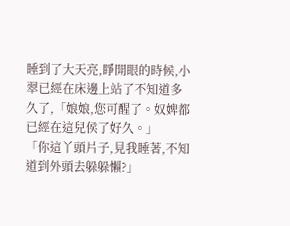睡到了大天亮,睜開眼的時候,小翠已經在床邊上站了不知道多久了,「娘娘,您可醒了。奴婢都已經在這兒侯了好久。」
「你這丫頭片子,見我睡著,不知道到外頭去躲躲懶?」